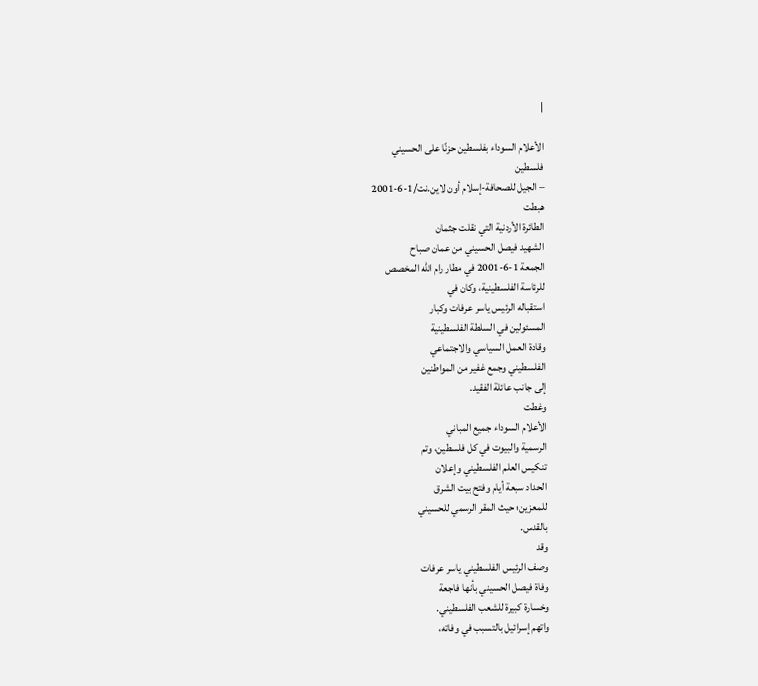|

الأعلام السوداء بفلسطين حزنًا على الحسيني
فلسطين
– الجيل للصحافة-إسلام أون لاين.نت/1-6-2001
هبطت
الطائرة الأردنية التي نقلت جثمان
الشهيد فيصل الحسيني من عمان صباح
الجمعة 1-6-2001 في مطار رام الله المخصص
للرئاسة الفلسطينية، وكان في
استقباله الرئيس ياسر عرفات وكبار
المسئولين في السلطة الفلسطينية
وقادة العمل السياسي والاجتماعي
الفلسطيني وجمع غفير من المواطنين
إلى جانب عائلة الفقيد.
وغطت
الأعلام السوداء جميع المباني
الرسمية والبيوت في كل فلسطين، وتم
تنكيس العلم الفلسطيني وإعلان
الحداد سبعة أيام وفتح بيت الشرق
للمعزين؛ حيث المقر الرسمي للحسيني
بالقدس.
وقد
وصف الرئيس الفلسطيني ياسر عرفات
وفاة فيصل الحسيني بأنها فاجعة
وخسارة كبيرة للشعب الفلسطيني.
واتهم إسرائيل بالتسبب في وفاته،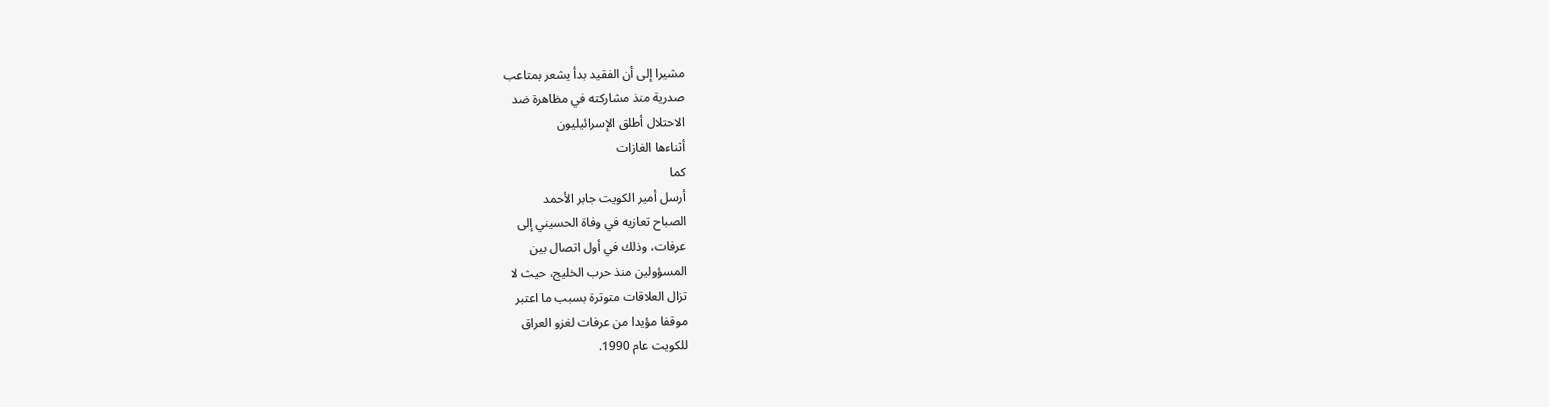مشيرا إلى أن الفقيد بدأ يشعر بمتاعب
صدرية منذ مشاركته في مظاهرة ضد
الاحتلال أطلق الإسرائيليون
أثناءها الغازات
كما
أرسل أمير الكويت جابر الأحمد
الصباح تعازيه في وفاة الحسيني إلى
عرفات، وذلك في أول اتصال بين
المسؤولين منذ حرب الخليج، حيث لا
تزال العلاقات متوترة بسبب ما اعتبر
موقفا مؤيدا من عرفات لغزو العراق
للكويت عام 1990.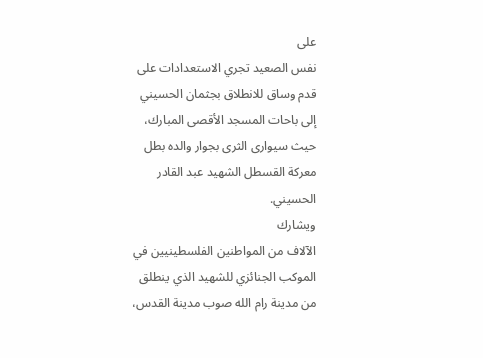على
نفس الصعيد تجري الاستعدادات على
قدم وساق للانطلاق بجثمان الحسيني
إلى باحات المسجد الأقصى المبارك،
حيث سيوارى الثرى بجوار والده بطل
معركة القسطل الشهيد عبد القادر
الحسيني.
ويشارك
الآلاف من المواطنين الفلسطينيين في
الموكب الجنائزي للشهيد الذي ينطلق
من مدينة رام الله صوب مدينة القدس،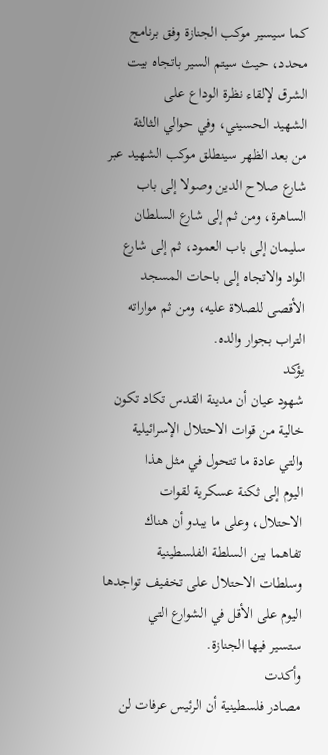كما سيسير موكب الجنازة وفق برنامج
محدد، حيث سيتم السير باتجاه بيت
الشرق لإلقاء نظرة الوداع على
الشهيد الحسيني، وفي حوالي الثالثة
من بعد الظهر سينطلق موكب الشهيد عبر
شارع صلاح الدين وصولا إلى باب
الساهرة، ومن ثم إلى شارع السلطان
سليمان إلى باب العمود، ثم إلى شارع
الواد والاتجاه إلى باحات المسجد
الأقصى للصلاة عليه، ومن ثم مواراته
التراب بجوار والده.
يؤكد
شهود عيان أن مدينة القدس تكاد تكون
خالية من قوات الاحتلال الإسرائيلية
والتي عادة ما تتحول في مثل هذا
اليوم إلى ثكنة عسكرية لقوات
الاحتلال، وعلى ما يبدو أن هناك
تفاهما بين السلطة الفلسطينية
وسلطات الاحتلال على تخفيف تواجدها
اليوم على الأقل في الشوارع التي
ستسير فيها الجنازة.
وأكدت
مصادر فلسطينية أن الرئيس عرفات لن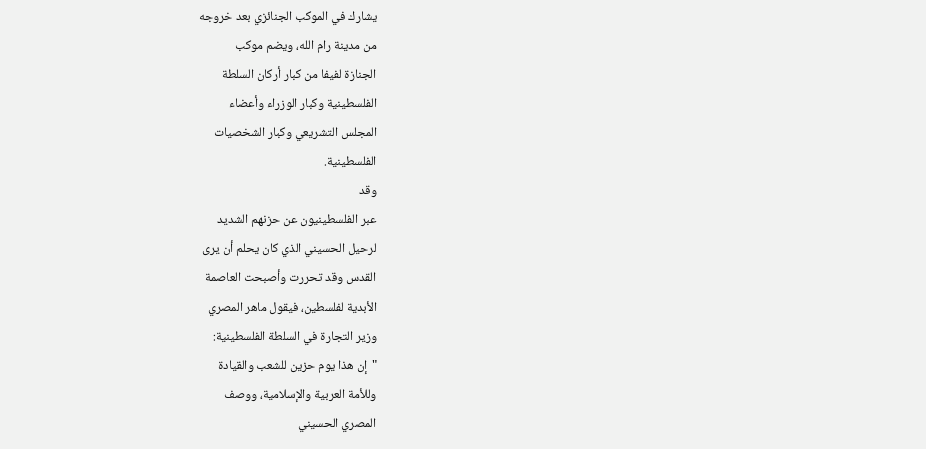يشارك في الموكب الجنائزي بعد خروجه
من مدينة رام الله، ويضم موكب
الجنازة لفيفا من كبار أركان السلطة
الفلسطينية وكبار الوزراء وأعضاء
المجلس التشريعي وكبار الشخصيات
الفلسطينية.
وقد
عبر الفلسطينيون عن حزنهم الشديد
لرحيل الحسيني الذي كان يحلم أن يرى
القدس وقد تحررت وأصبحت العاصمة
الأبدية لفلسطين، فيقول ماهر المصري
وزير التجارة في السلطة الفلسطينية:
"إن هذا يوم حزين للشعب والقيادة
وللأمة العربية والإسلامية، ووصف
المصري الحسيني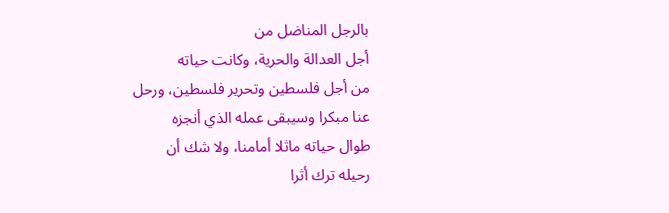بالرجل المناضل من
أجل العدالة والحرية، وكانت حياته
من أجل فلسطين وتحرير فلسطين، ورحل
عنا مبكرا وسيبقى عمله الذي أنجزه
طوال حياته ماثلا أمامنا، ولا شك أن
رحيله ترك أثرا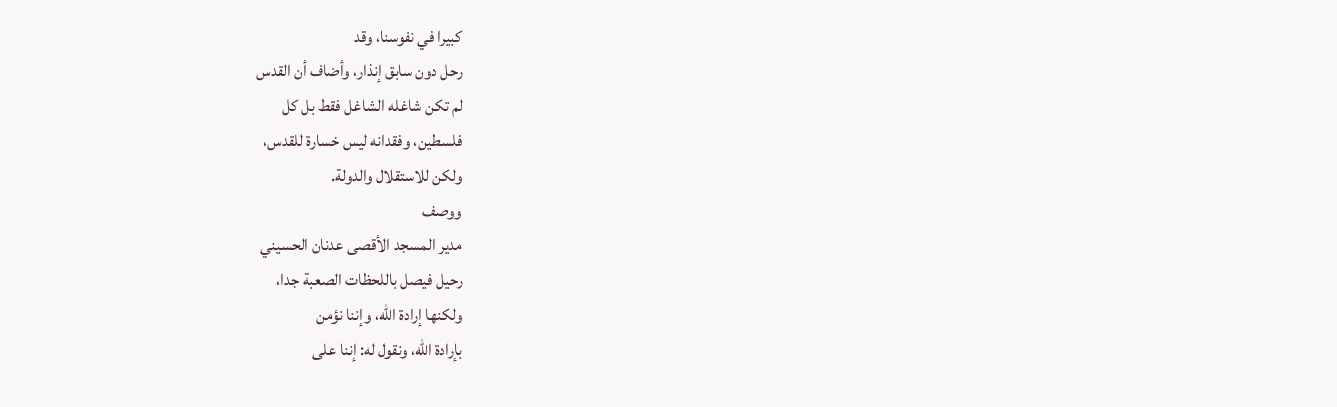كبيرا في نفوسنا، وقد
رحل دون سابق إنذار، وأضاف أن القدس
لم تكن شاغله الشاغل فقط بل كل
فلسطين، وفقدانه ليس خسارة للقدس،
ولكن للاستقلال والدولة.
ووصف
مدير المسجد الأقصى عدنان الحسيني
رحيل فيصل باللحظات الصعبة جدا،
ولكنها إرادة الله، وإننا نؤمن
بإرادة الله، ونقول له: إننا على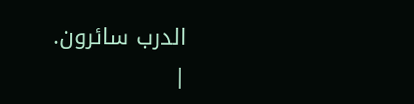الدرب سائرون.
|